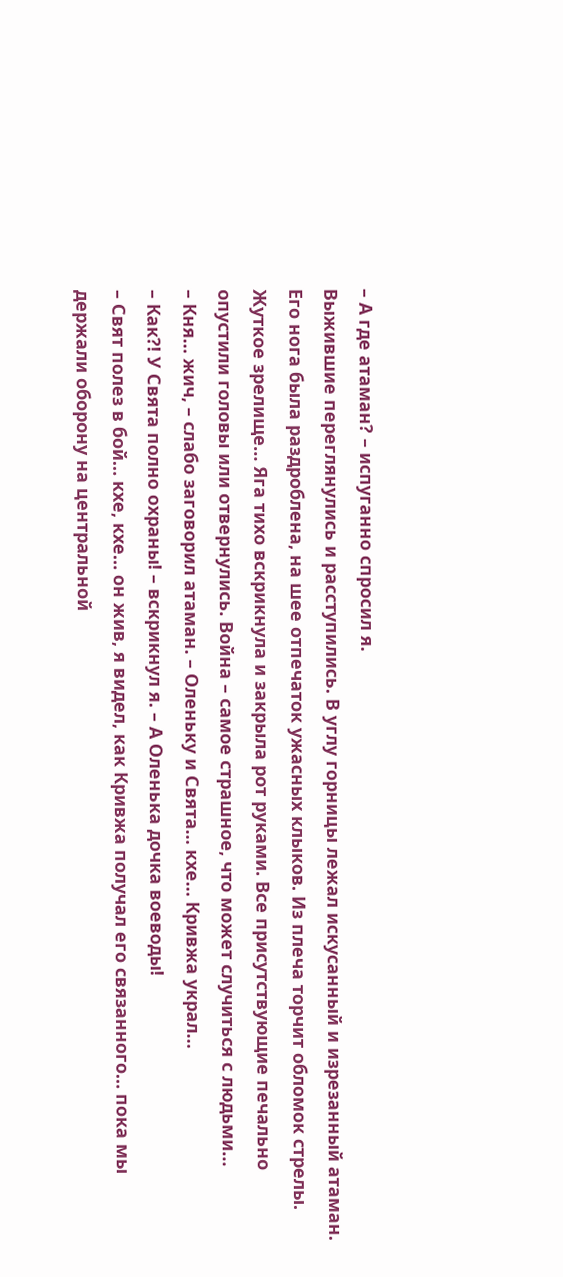– А где атаман? – испуганно спросил я.
Выжившие переглянулись и расступились. В углу горницы лежал искусанный и изрезанный атаман. Его нога была раздроблена, на шее отпечаток ужасных клыков. Из плеча торчит обломок стрелы. Жуткое зрелище… Яга тихо вскрикнула и закрыла рот руками. Все присутствующие печально опустили головы или отвернулись. Война – самое страшное, что может случиться с людьми…
– Кня… жич, – слабо заговорил атаман. – Оленьку и Свята… кхе… Кривжа украл…
– Как?! У Свята полно охраны! – вскрикнул я. – А Оленька дочка воеводы!
– Свят полез в бой… кхе, кхе… он жив, я видел, как Кривжа получал его связанного… пока мы держали оборону на центральной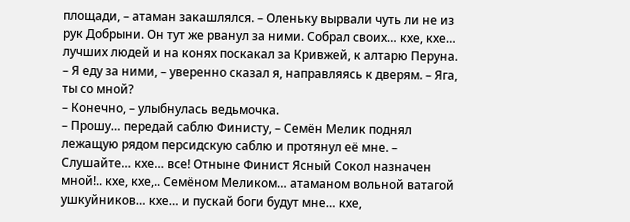площади, – атаман закашлялся. – Оленьку вырвали чуть ли не из рук Добрыни. Он тут же рванул за ними. Собрал своих… кхе, кхе… лучших людей и на конях поскакал за Кривжей, к алтарю Перуна.
– Я еду за ними, – уверенно сказал я, направляясь к дверям. – Яга, ты со мной?
– Конечно, – улыбнулась ведьмочка.
– Прошу… передай саблю Финисту, – Семён Мелик поднял лежащую рядом персидскую саблю и протянул её мне. – Слушайте… кхе… все! Отныне Финист Ясный Сокол назначен мной!.. кхе, кхе,.. Семёном Меликом… атаманом вольной ватагой ушкуйников… кхе… и пускай боги будут мне… кхе,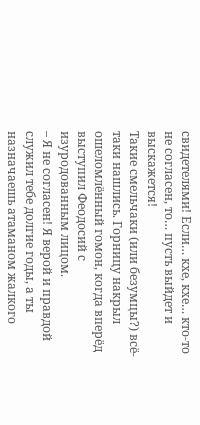свидетелями! Если… кхе, кхе… кто-то не согласен, то… пусть выйдет и выскажется!
Такие смельчаки (или безумцы?) всё-таки нашлись. Горницу накрыл ошеломлённый гомон, когда вперёд выступил Феодосий с изуродованным лицом.
– Я не согласен! Я верой и правдой служил тебе долгие годы, а ты назначаешь атаманом жалкого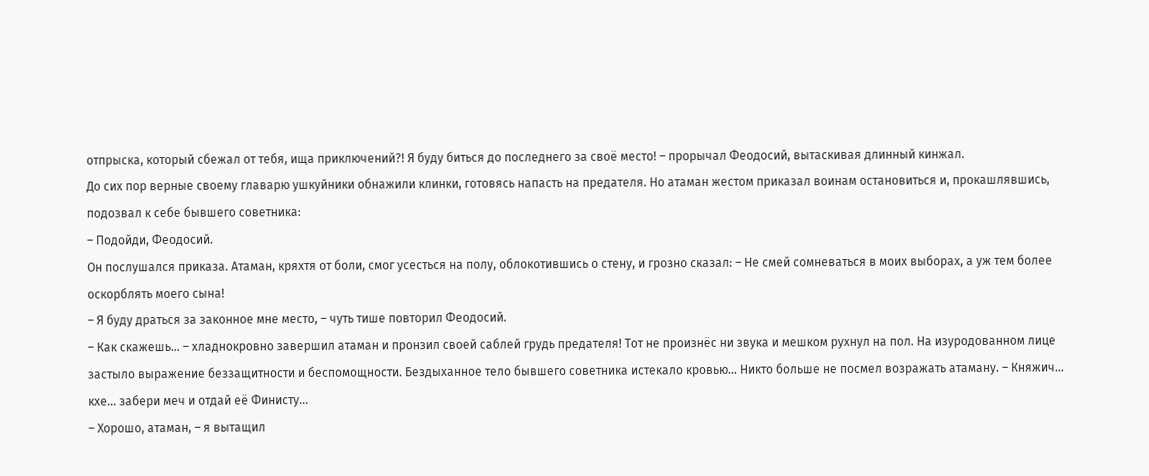отпрыска, который сбежал от тебя, ища приключений?! Я буду биться до последнего за своё место! – прорычал Феодосий, вытаскивая длинный кинжал.
До сих пор верные своему главарю ушкуйники обнажили клинки, готовясь напасть на предателя. Но атаман жестом приказал воинам остановиться и, прокашлявшись, подозвал к себе бывшего советника:
– Подойди, Феодосий.
Он послушался приказа. Атаман, кряхтя от боли, смог усесться на полу, облокотившись о стену, и грозно сказал: – Не смей сомневаться в моих выборах, а уж тем более оскорблять моего сына!
– Я буду драться за законное мне место, – чуть тише повторил Феодосий.
– Как скажешь… – хладнокровно завершил атаман и пронзил своей саблей грудь предателя! Тот не произнёс ни звука и мешком рухнул на пол. На изуродованном лице застыло выражение беззащитности и беспомощности. Бездыханное тело бывшего советника истекало кровью… Никто больше не посмел возражать атаману. – Княжич… кхе… забери меч и отдай её Финисту…
– Хорошо, атаман, – я вытащил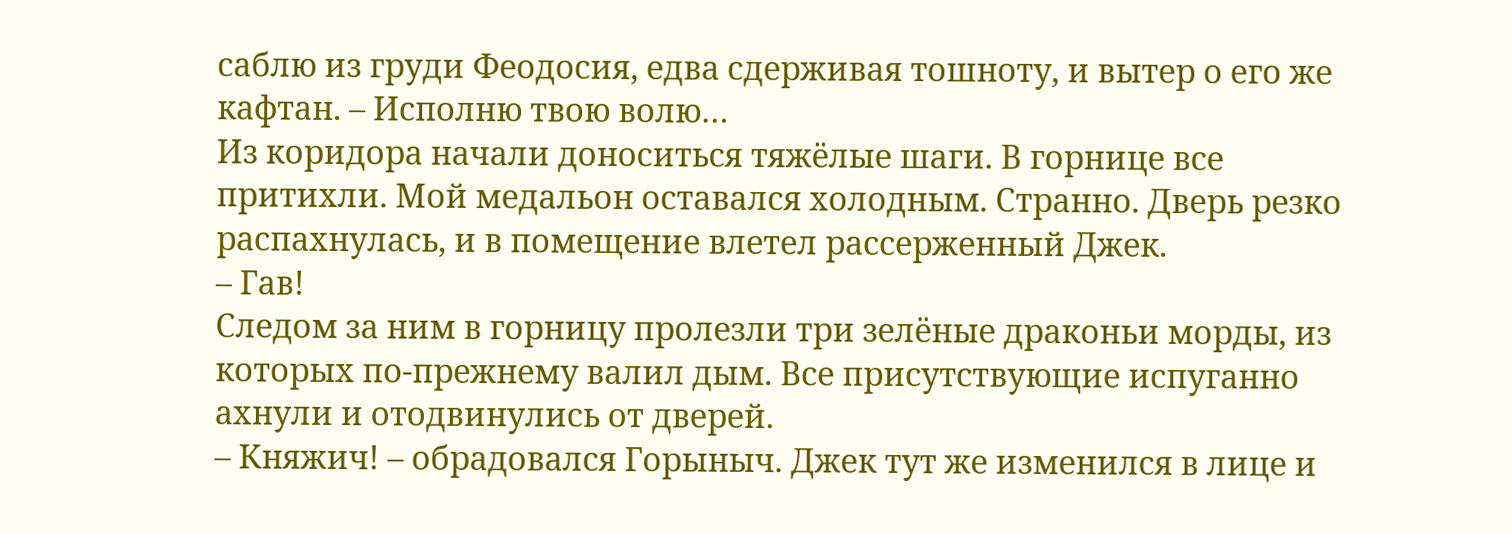саблю из груди Феодосия, едва сдерживая тошноту, и вытер о его же кафтан. – Исполню твою волю…
Из коридора начали доноситься тяжёлые шаги. В горнице все притихли. Мой медальон оставался холодным. Странно. Дверь резко распахнулась, и в помещение влетел рассерженный Джек.
– Гав!
Следом за ним в горницу пролезли три зелёные драконьи морды, из которых по-прежнему валил дым. Все присутствующие испуганно ахнули и отодвинулись от дверей.
– Княжич! – обрадовался Горыныч. Джек тут же изменился в лице и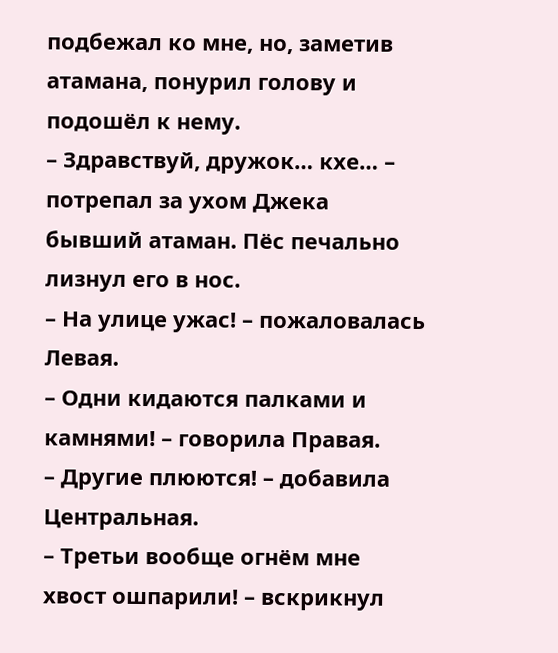подбежал ко мне, но, заметив атамана, понурил голову и подошёл к нему.
– Здравствуй, дружок… кхе… – потрепал за ухом Джека бывший атаман. Пёс печально лизнул его в нос.
– На улице ужас! – пожаловалась Левая.
– Одни кидаются палками и камнями! – говорила Правая.
– Другие плюются! – добавила Центральная.
– Третьи вообще огнём мне хвост ошпарили! – вскрикнул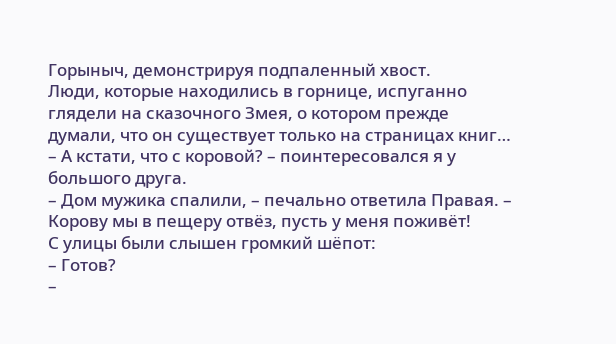Горыныч, демонстрируя подпаленный хвост.
Люди, которые находились в горнице, испуганно глядели на сказочного Змея, о котором прежде думали, что он существует только на страницах книг…
– А кстати, что с коровой? – поинтересовался я у большого друга.
– Дом мужика спалили, – печально ответила Правая. – Корову мы в пещеру отвёз, пусть у меня поживёт!
С улицы были слышен громкий шёпот:
– Готов?
–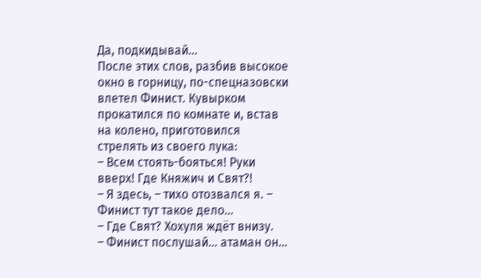Да, подкидывай…
После этих слов, разбив высокое окно в горницу, по-спецназовски влетел Финист. Кувырком прокатился по комнате и, встав на колено, приготовился стрелять из своего лука:
– Всем стоять-бояться! Руки вверх! Где Княжич и Свят?!
– Я здесь, – тихо отозвался я. – Финист тут такое дело…
– Где Свят? Хохуля ждёт внизу.
– Финист послушай… атаман он…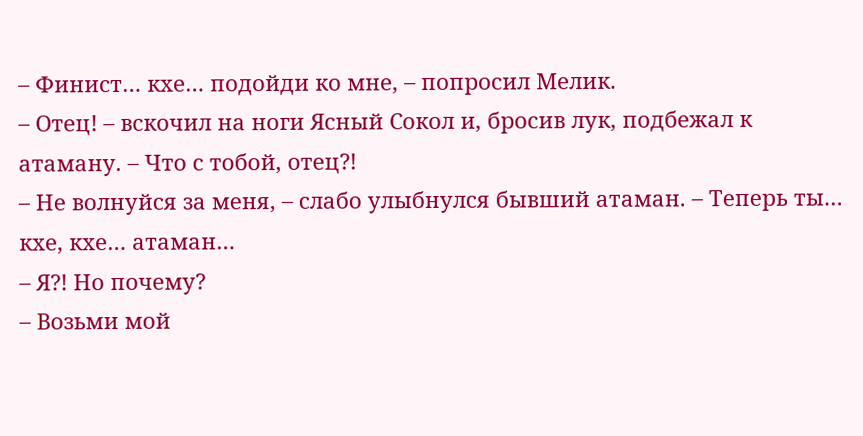– Финист… кхе… подойди ко мне, – попросил Мелик.
– Отец! – вскочил на ноги Ясный Сокол и, бросив лук, подбежал к атаману. – Что с тобой, отец?!
– Не волнуйся за меня, – слабо улыбнулся бывший атаман. – Теперь ты… кхе, кхе… атаман…
– Я?! Но почему?
– Возьми мой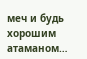меч и будь хорошим атаманом…